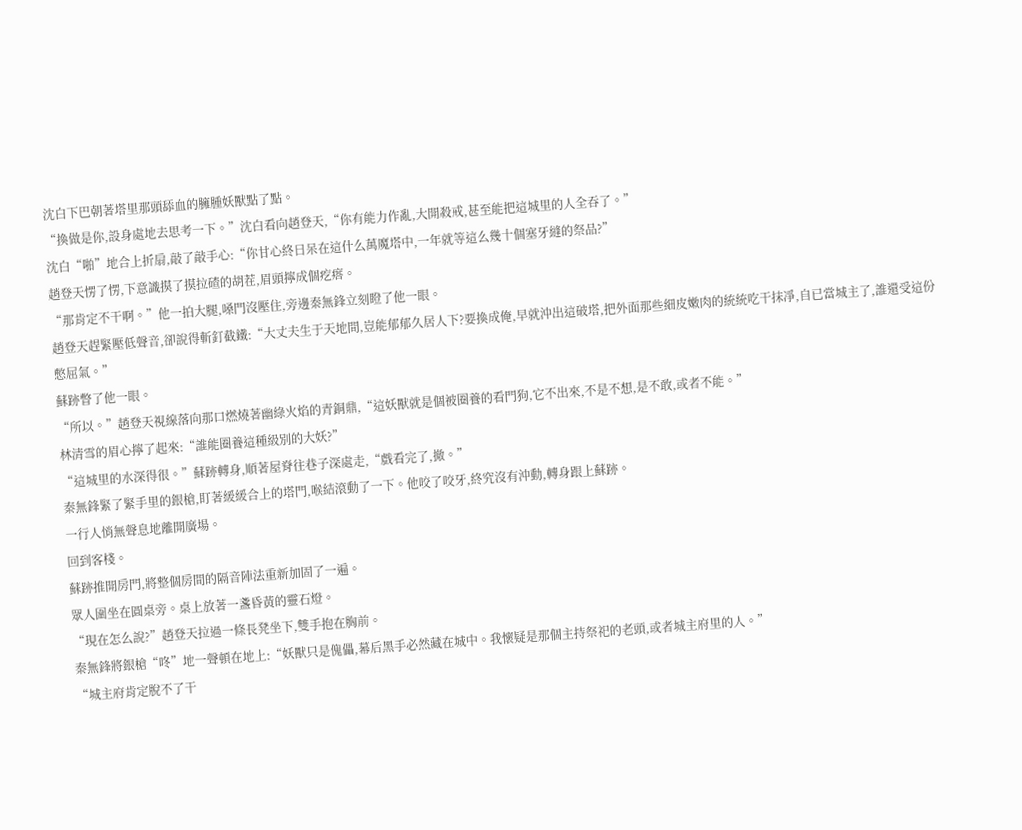沈白下巴朝著塔里那頭舔血的臃腫妖獸點了點。
“換做是你,設身處地去思考一下。”沈白看向趙登天,“你有能力作亂,大開殺戒,甚至能把這城里的人全吞了。”
沈白“啪”地合上折扇,敲了敲手心:“你甘心終日呆在這什么萬魔塔中,一年就等這么幾十個塞牙縫的祭品?”
趙登天愣了愣,下意識摸了摸拉碴的胡茬,眉頭擰成個疙瘩。
“那肯定不干啊。”他一拍大腿,嗓門沒壓住,旁邊秦無鋒立刻瞪了他一眼。
趙登天趕緊壓低聲音,卻說得斬釘截鐵:“大丈夫生于天地間,豈能郁郁久居人下?要換成俺,早就沖出這破塔,把外面那些細皮嫩肉的統統吃干抹凈,自已當城主了,誰還受這份憋屈氣。”
蘇跡瞥了他一眼。
“所以。”趙登天視線落向那口燃燒著幽綠火焰的青銅鼎,“這妖獸就是個被圈養的看門狗,它不出來,不是不想,是不敢,或者不能。”
林清雪的眉心擰了起來:“誰能圈養這種級別的大妖?”
“這城里的水深得很。”蘇跡轉身,順著屋脊往巷子深處走,“戲看完了,撤。”
秦無鋒緊了緊手里的銀槍,盯著緩緩合上的塔門,喉結滾動了一下。他咬了咬牙,終究沒有沖動,轉身跟上蘇跡。
一行人悄無聲息地離開廣場。
回到客棧。
蘇跡推開房門,將整個房間的隔音陣法重新加固了一遍。
眾人圍坐在圓桌旁。桌上放著一盞昏黃的靈石燈。
“現在怎么說?”趙登天拉過一條長凳坐下,雙手抱在胸前。
秦無鋒將銀槍“咚”地一聲頓在地上:“妖獸只是傀儡,幕后黑手必然藏在城中。我懷疑是那個主持祭祀的老頭,或者城主府里的人。”
“城主府肯定脫不了干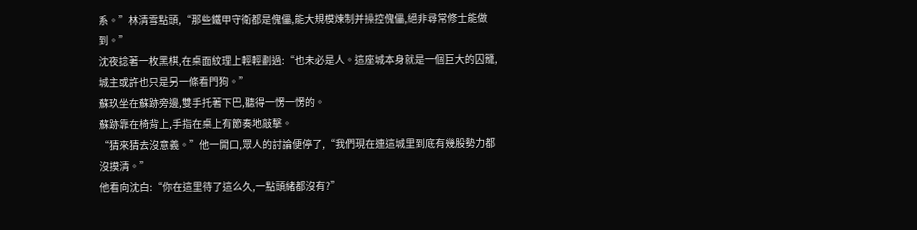系。”林清雪點頭,“那些鐵甲守衛都是傀儡,能大規模煉制并操控傀儡,絕非尋常修士能做到。”
沈夜捻著一枚黑棋,在桌面紋理上輕輕劃過:“也未必是人。這座城本身就是一個巨大的囚籠,城主或許也只是另一條看門狗。”
蘇玖坐在蘇跡旁邊,雙手托著下巴,聽得一愣一愣的。
蘇跡靠在椅背上,手指在桌上有節奏地敲擊。
“猜來猜去沒意義。”他一開口,眾人的討論便停了,“我們現在連這城里到底有幾股勢力都沒摸清。”
他看向沈白:“你在這里待了這么久,一點頭緒都沒有?”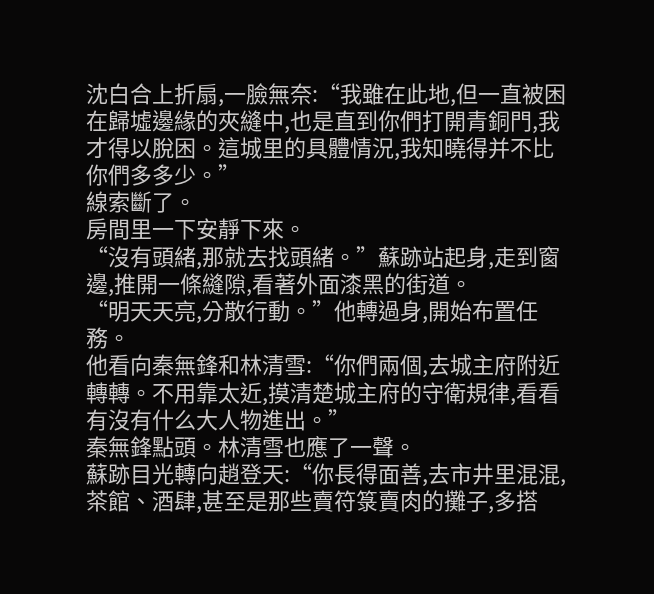沈白合上折扇,一臉無奈:“我雖在此地,但一直被困在歸墟邊緣的夾縫中,也是直到你們打開青銅門,我才得以脫困。這城里的具體情況,我知曉得并不比你們多多少。”
線索斷了。
房間里一下安靜下來。
“沒有頭緒,那就去找頭緒。”蘇跡站起身,走到窗邊,推開一條縫隙,看著外面漆黑的街道。
“明天天亮,分散行動。”他轉過身,開始布置任務。
他看向秦無鋒和林清雪:“你們兩個,去城主府附近轉轉。不用靠太近,摸清楚城主府的守衛規律,看看有沒有什么大人物進出。”
秦無鋒點頭。林清雪也應了一聲。
蘇跡目光轉向趙登天:“你長得面善,去市井里混混,茶館、酒肆,甚至是那些賣符箓賣肉的攤子,多搭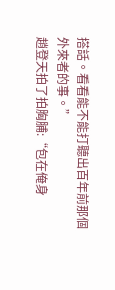搭話。看看能不能打聽出百年前那個外來者的事。”
趙登天拍了拍胸脯:“包在俺身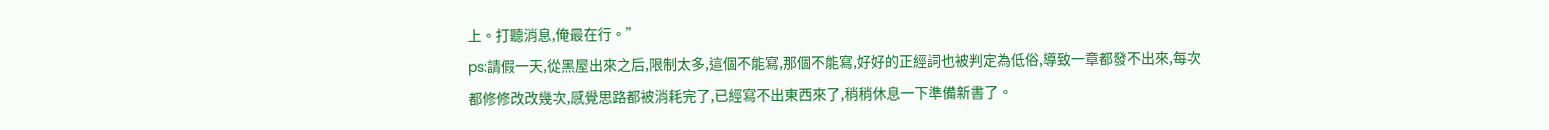上。打聽消息,俺最在行。”
ps:請假一天,從黑屋出來之后,限制太多,這個不能寫,那個不能寫,好好的正經詞也被判定為低俗,導致一章都發不出來,每次都修修改改幾次,感覺思路都被消耗完了,已經寫不出東西來了,稍稍休息一下準備新書了。